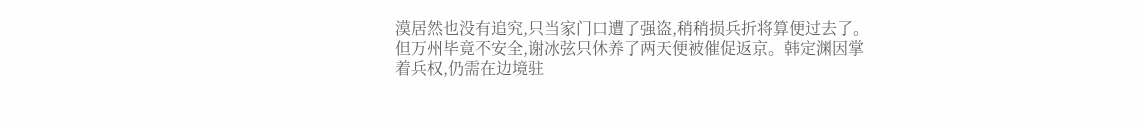漠居然也没有追究,只当家门口遭了强盗,稍稍损兵折将算便过去了。
但万州毕竟不安全,谢冰弦只休养了两天便被催促返京。韩定渊因掌着兵权,仍需在边境驻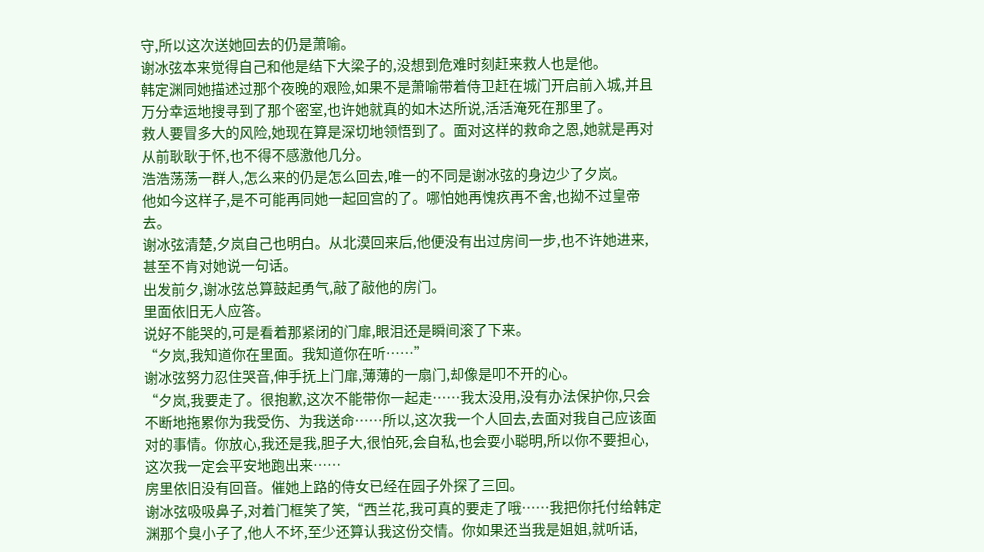守,所以这次送她回去的仍是萧喻。
谢冰弦本来觉得自己和他是结下大梁子的,没想到危难时刻赶来救人也是他。
韩定渊同她描述过那个夜晚的艰险,如果不是萧喻带着侍卫赶在城门开启前入城,并且万分幸运地搜寻到了那个密室,也许她就真的如木达所说,活活淹死在那里了。
救人要冒多大的风险,她现在算是深切地领悟到了。面对这样的救命之恩,她就是再对从前耿耿于怀,也不得不感激他几分。
浩浩荡荡一群人,怎么来的仍是怎么回去,唯一的不同是谢冰弦的身边少了夕岚。
他如今这样子,是不可能再同她一起回宫的了。哪怕她再愧疚再不舍,也拗不过皇帝去。
谢冰弦清楚,夕岚自己也明白。从北漠回来后,他便没有出过房间一步,也不许她进来,甚至不肯对她说一句话。
出发前夕,谢冰弦总算鼓起勇气,敲了敲他的房门。
里面依旧无人应答。
说好不能哭的,可是看着那紧闭的门扉,眼泪还是瞬间滚了下来。
“夕岚,我知道你在里面。我知道你在听……”
谢冰弦努力忍住哭音,伸手抚上门扉,薄薄的一扇门,却像是叩不开的心。
“夕岚,我要走了。很抱歉,这次不能带你一起走……我太没用,没有办法保护你,只会不断地拖累你为我受伤、为我送命……所以,这次我一个人回去,去面对我自己应该面对的事情。你放心,我还是我,胆子大,很怕死,会自私,也会耍小聪明,所以你不要担心,这次我一定会平安地跑出来……
房里依旧没有回音。催她上路的侍女已经在园子外探了三回。
谢冰弦吸吸鼻子,对着门框笑了笑,“西兰花,我可真的要走了哦……我把你托付给韩定渊那个臭小子了,他人不坏,至少还算认我这份交情。你如果还当我是姐姐,就听话,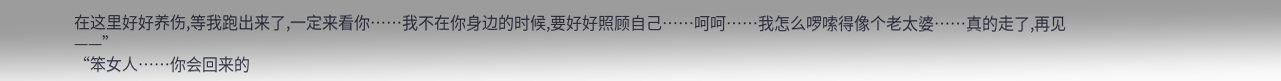在这里好好养伤,等我跑出来了,一定来看你……我不在你身边的时候,要好好照顾自己……呵呵……我怎么啰嗦得像个老太婆……真的走了,再见——”
“笨女人……你会回来的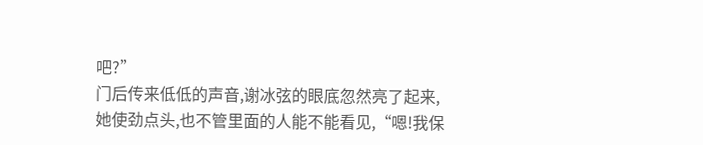吧?”
门后传来低低的声音,谢冰弦的眼底忽然亮了起来,她使劲点头,也不管里面的人能不能看见,“嗯!我保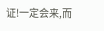证!一定会来,而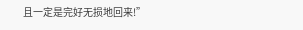且一定是完好无损地回来!”